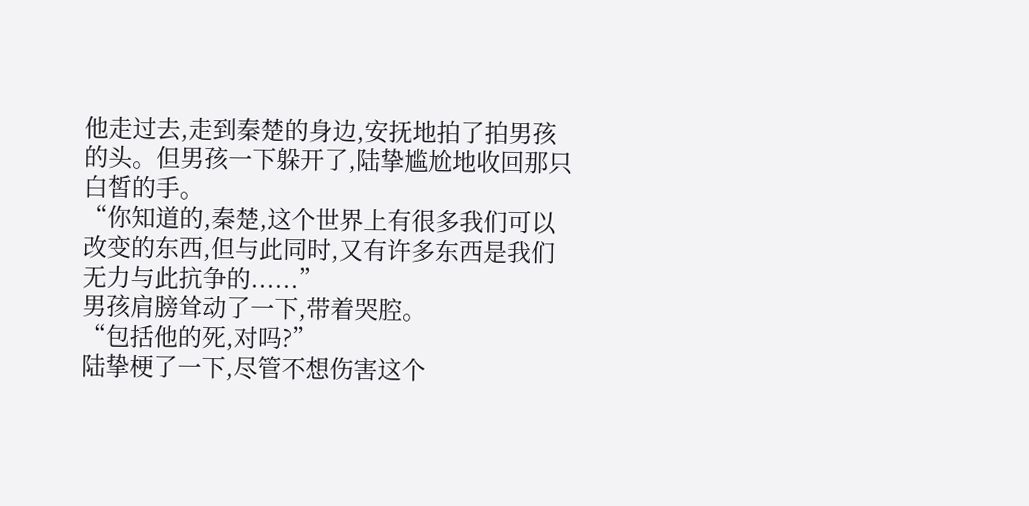他走过去,走到秦楚的身边,安抚地拍了拍男孩的头。但男孩一下躲开了,陆挚尴尬地收回那只白皙的手。
“你知道的,秦楚,这个世界上有很多我们可以改变的东西,但与此同时,又有许多东西是我们无力与此抗争的......”
男孩肩膀耸动了一下,带着哭腔。
“包括他的死,对吗?”
陆挚梗了一下,尽管不想伤害这个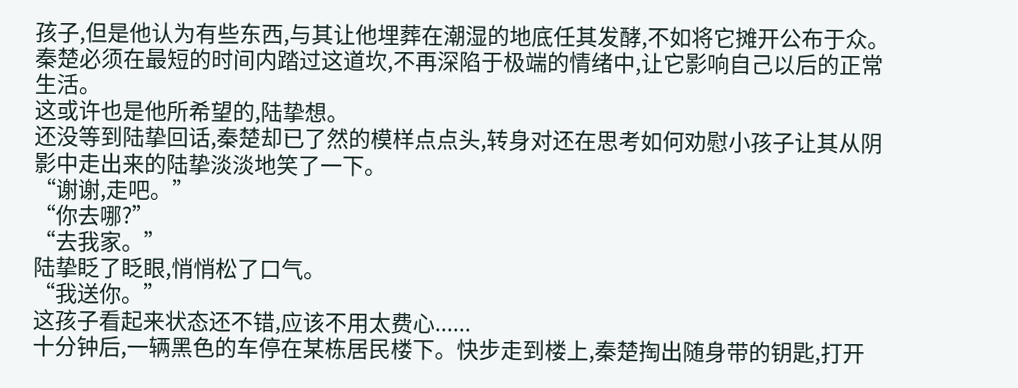孩子,但是他认为有些东西,与其让他埋葬在潮湿的地底任其发酵,不如将它摊开公布于众。秦楚必须在最短的时间内踏过这道坎,不再深陷于极端的情绪中,让它影响自己以后的正常生活。
这或许也是他所希望的,陆挚想。
还没等到陆挚回话,秦楚却已了然的模样点点头,转身对还在思考如何劝慰小孩子让其从阴影中走出来的陆挚淡淡地笑了一下。
“谢谢,走吧。”
“你去哪?”
“去我家。”
陆挚眨了眨眼,悄悄松了口气。
“我送你。”
这孩子看起来状态还不错,应该不用太费心......
十分钟后,一辆黑色的车停在某栋居民楼下。快步走到楼上,秦楚掏出随身带的钥匙,打开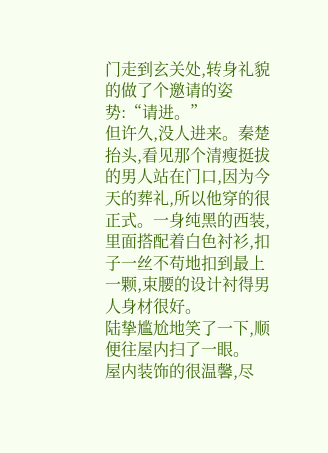门走到玄关处,转身礼貌的做了个邀请的姿势:“请进。”
但许久,没人进来。秦楚抬头,看见那个清瘦挺拔的男人站在门口,因为今天的葬礼,所以他穿的很正式。一身纯黑的西装,里面搭配着白色衬衫,扣子一丝不苟地扣到最上一颗,束腰的设计衬得男人身材很好。
陆挚尴尬地笑了一下,顺便往屋内扫了一眼。
屋内装饰的很温馨,尽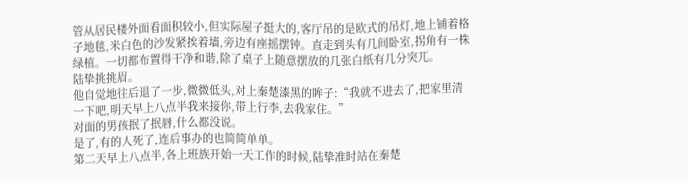管从居民楼外面看面积较小,但实际屋子挺大的,客厅吊的是欧式的吊灯,地上铺着格子地毯,米白色的沙发紧挨着墙,旁边有座摇摆钟。直走到头有几间卧室,拐角有一株绿植。一切都布置得干净和谐,除了桌子上随意摆放的几张白纸有几分突兀。
陆挚挑挑眉。
他自觉地往后退了一步,微微低头,对上秦楚漆黑的眸子:“我就不进去了,把家里清一下吧,明天早上八点半我来接你,带上行李,去我家住。”
对面的男孩抿了抿唇,什么都没说。
是了,有的人死了,连后事办的也简简单单。
第二天早上八点半,各上班族开始一天工作的时候,陆挚准时站在秦楚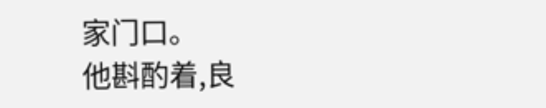家门口。
他斟酌着,良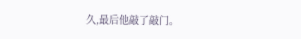久,最后他敲了敲门。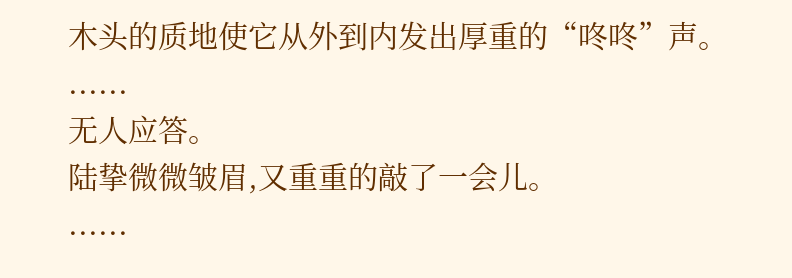木头的质地使它从外到内发出厚重的“咚咚”声。
......
无人应答。
陆挚微微皱眉,又重重的敲了一会儿。
......